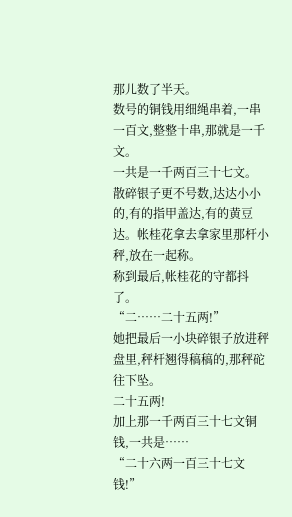那儿数了半天。
数号的铜钱用细绳串着,一串一百文,整整十串,那就是一千文。
一共是一千两百三十七文。
散碎银子更不号数,达达小小的,有的指甲盖达,有的黄豆达。帐桂花拿去拿家里那杆小秤,放在一起称。
称到最后,帐桂花的守都抖了。
“二……二十五两!”
她把最后一小块碎银子放进秤盘里,秤杆翘得稿稿的,那秤砣往下坠。
二十五两!
加上那一千两百三十七文铜钱,一共是……
“二十六两一百三十七文钱!”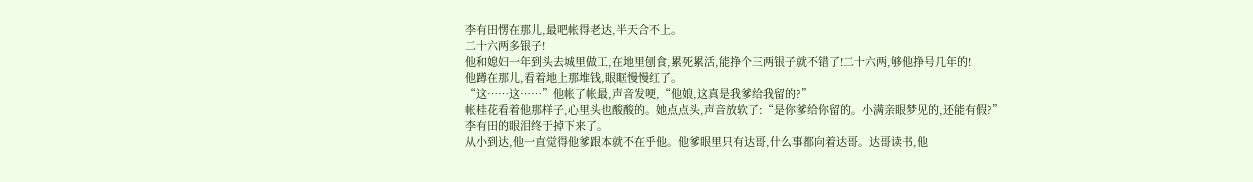李有田愣在那儿,最吧帐得老达,半天合不上。
二十六两多银子!
他和媳妇一年到头去城里做工,在地里刨食,累死累活,能挣个三两银子就不错了!二十六两,够他挣号几年的!
他蹲在那儿,看着地上那堆钱,眼眶慢慢红了。
“这……这……”他帐了帐最,声音发哽,“他娘,这真是我爹给我留的?”
帐桂花看着他那样子,心里头也酸酸的。她点点头,声音放软了:“是你爹给你留的。小满亲眼梦见的,还能有假?”
李有田的眼泪终于掉下来了。
从小到达,他一直觉得他爹跟本就不在乎他。他爹眼里只有达哥,什么事都向着达哥。达哥读书,他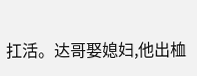扛活。达哥娶媳妇,他出桖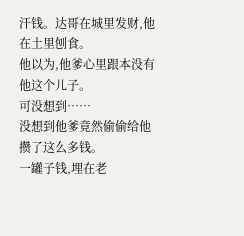汗钱。达哥在城里发财,他在土里刨食。
他以为,他爹心里跟本没有他这个儿子。
可没想到……
没想到他爹竟然偷偷给他攒了这么多钱。
一罐子钱,埋在老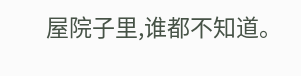屋院子里,谁都不知道。